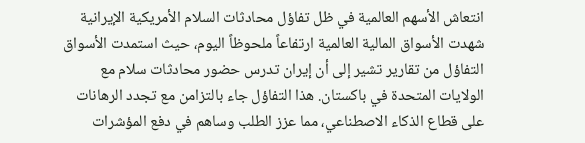انتعاش الأسهم العالمية في ظل تفاؤل محادثات السلام الأمريكية الإيرانية
شهدت الأسواق المالية العالمية ارتفاعاً ملحوظاً اليوم، حيث استمدت الأسواق التفاؤل من تقارير تشير إلى أن إيران تدرس حضور محادثات سلام مع الولايات المتحدة في باكستان. هذا التفاؤل جاء بالتزامن مع تجدد الرهانات على قطاع الذكاء الاصطناعي، مما عزز الطلب وساهم في دفع المؤشرات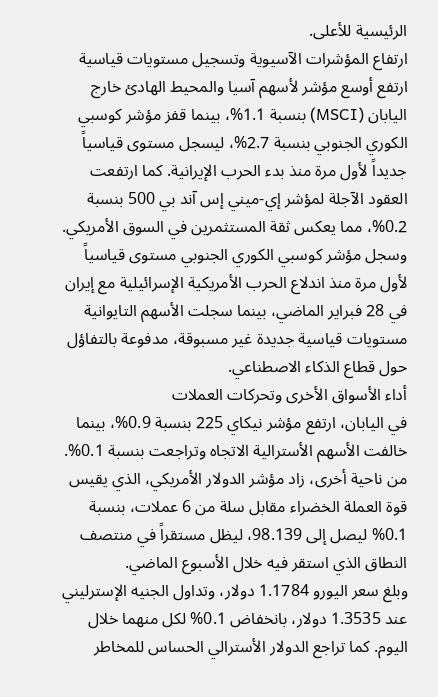الرئيسية للأعلى.
ارتفاع المؤشرات الآسيوية وتسجيل مستويات قياسية
ارتفع أوسع مؤشر لأسهم آسيا والمحيط الهادئ خارج اليابان (MSCI) بنسبة 1.1%، بينما قفز مؤشر كوسبي الكوري الجنوبي بنسبة 2.7%، ليسجل مستوى قياسياً جديداً لأول مرة منذ بدء الحرب الإيرانية. كما ارتفعت العقود الآجلة لمؤشر إي-ميني إس آند بي 500 بنسبة 0.2%، مما يعكس ثقة المستثمرين في السوق الأمريكي.
وسجل مؤشر كوسبي الكوري الجنوبي مستوى قياسياً لأول مرة منذ اندلاع الحرب الأمريكية الإسرائيلية مع إيران في 28 فبراير الماضي، بينما سجلت الأسهم التايوانية مستويات قياسية جديدة غير مسبوقة، مدفوعة بالتفاؤل حول قطاع الذكاء الاصطناعي.
أداء الأسواق الأخرى وتحركات العملات
في اليابان، ارتفع مؤشر نيكاي 225 بنسبة 0.9%، بينما خالفت الأسهم الأسترالية الاتجاه وتراجعت بنسبة 0.1%. من ناحية أخرى، زاد مؤشر الدولار الأمريكي، الذي يقيس قوة العملة الخضراء مقابل سلة من 6 عملات، بنسبة 0.1% ليصل إلى 98.139، ليظل مستقراً في منتصف النطاق الذي استقر فيه خلال الأسبوع الماضي.
وبلغ سعر اليورو 1.1784 دولار، وتداول الجنيه الإسترليني عند 1.3535 دولار، بانخفاض 0.1% لكل منهما خلال اليوم. كما تراجع الدولار الأسترالي الحساس للمخاطر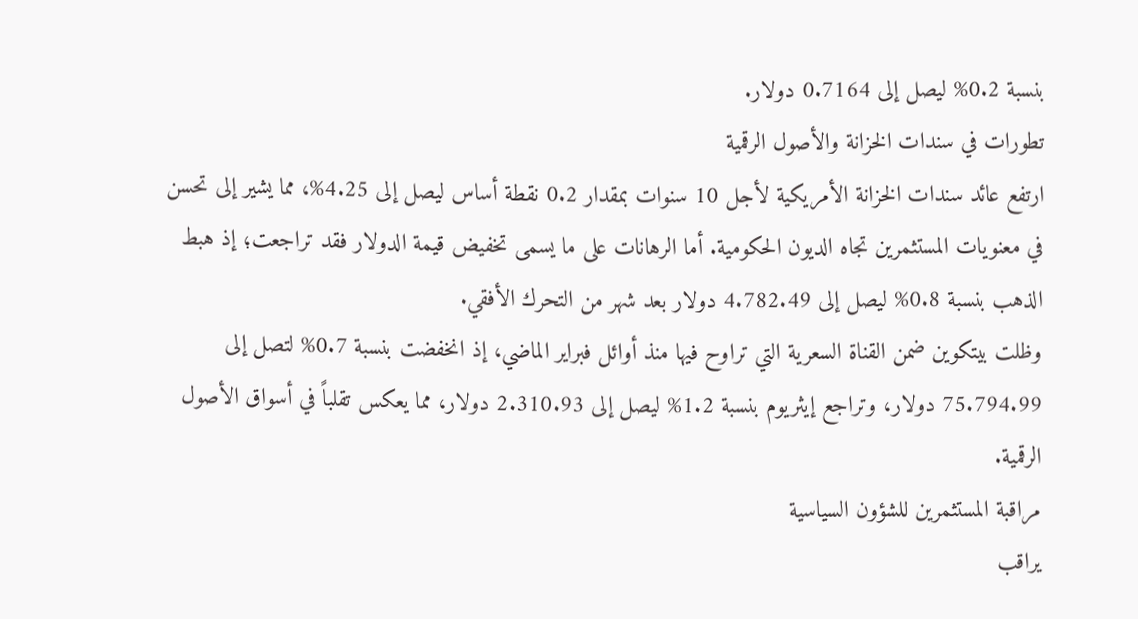بنسبة 0.2% ليصل إلى 0.7164 دولار.
تطورات في سندات الخزانة والأصول الرقمية
ارتفع عائد سندات الخزانة الأمريكية لأجل 10 سنوات بمقدار 0.2 نقطة أساس ليصل إلى 4.25%، مما يشير إلى تحسن في معنويات المستثمرين تجاه الديون الحكومية. أما الرهانات على ما يسمى تخفيض قيمة الدولار فقد تراجعت؛ إذ هبط الذهب بنسبة 0.8% ليصل إلى 4.782.49 دولار بعد شهر من التحرك الأفقي.
وظلت بيتكوين ضمن القناة السعرية التي تراوح فيها منذ أوائل فبراير الماضي، إذ انخفضت بنسبة 0.7% لتصل إلى 75.794.99 دولار، وتراجع إيثريوم بنسبة 1.2% ليصل إلى 2.310.93 دولار، مما يعكس تقلباً في أسواق الأصول الرقمية.
مراقبة المستثمرين للشؤون السياسية
يراقب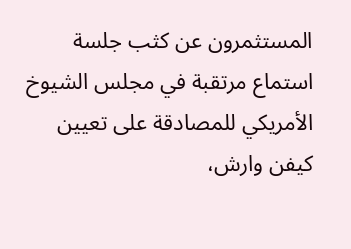المستثمرون عن كثب جلسة استماع مرتقبة في مجلس الشيوخ الأمريكي للمصادقة على تعيين كيفن وارش،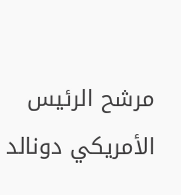مرشح الرئيس الأمريكي دونالد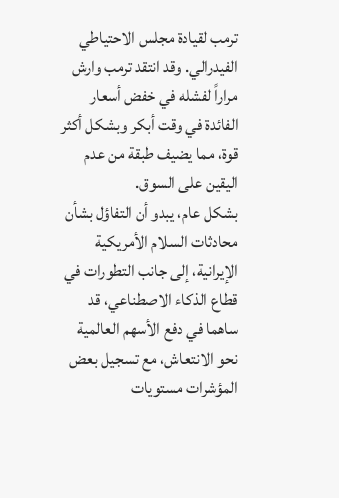ترمب لقيادة مجلس الاحتياطي الفيدرالي. وقد انتقد ترمب وارش مراراً لفشله في خفض أسعار الفائدة في وقت أبكر وبشكل أكثر قوة، مما يضيف طبقة من عدم اليقين على السوق.
بشكل عام، يبدو أن التفاؤل بشأن محادثات السلام الأمريكية الإيرانية، إلى جانب التطورات في قطاع الذكاء الاصطناعي، قد ساهما في دفع الأسهم العالمية نحو الانتعاش، مع تسجيل بعض المؤشرات مستويات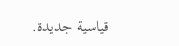قياسية جديدة.